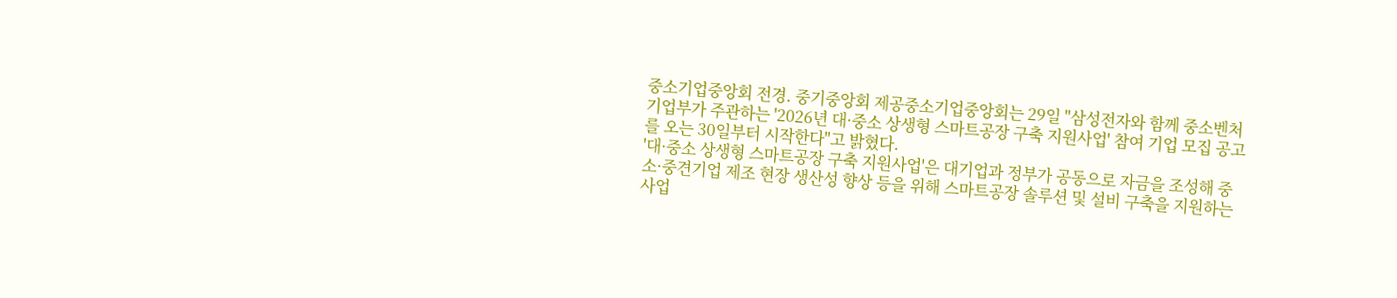중소기업중앙회 전경. 중기중앙회 제공중소기업중앙회는 29일 "삼성전자와 함께 중소벤처기업부가 주관하는 '2026년 대·중소 상생형 스마트공장 구축 지원사업' 참여 기업 모집 공고를 오는 30일부터 시작한다"고 밝혔다.
'대·중소 상생형 스마트공장 구축 지원사업'은 대기업과 정부가 공동으로 자금을 조성해 중소·중견기업 제조 현장 생산성 향상 등을 위해 스마트공장 솔루션 및 설비 구축을 지원하는 사업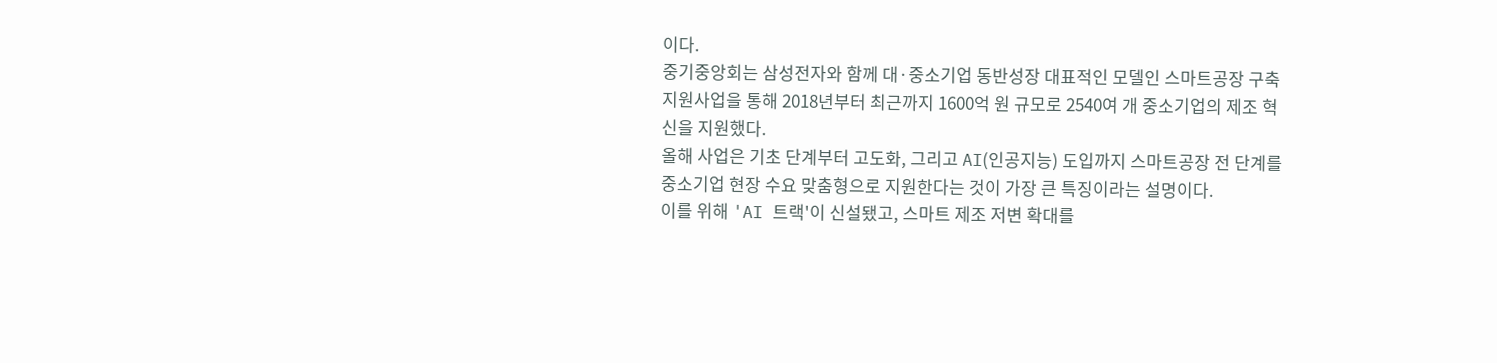이다.
중기중앙회는 삼성전자와 함께 대·중소기업 동반성장 대표적인 모델인 스마트공장 구축 지원사업을 통해 2018년부터 최근까지 1600억 원 규모로 2540여 개 중소기업의 제조 혁신을 지원했다.
올해 사업은 기초 단계부터 고도화, 그리고 AI(인공지능) 도입까지 스마트공장 전 단계를 중소기업 현장 수요 맞춤형으로 지원한다는 것이 가장 큰 특징이라는 설명이다.
이를 위해 'AI 트랙'이 신설됐고, 스마트 제조 저변 확대를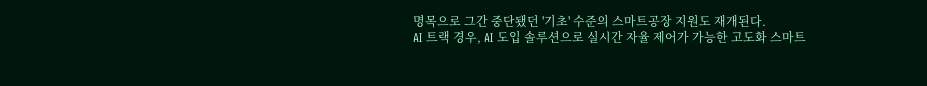명목으로 그간 중단됐던 '기초' 수준의 스마트공장 지원도 재개된다.
AI 트랙 경우, AI 도입 솔루션으로 실시간 자율 제어가 가능한 고도화 스마트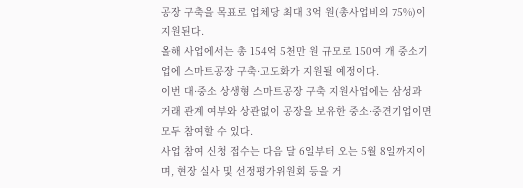공장 구축을 목표로 업체당 최대 3억 원(총사업비의 75%)이 지원된다.
올해 사업에서는 총 154억 5천만 원 규모로 150여 개 중소기업에 스마트공장 구축·고도화가 지원될 예정이다.
이번 대·중소 상생형 스마트공장 구축 지원사업에는 삼성과 거래 관계 여부와 상관없이 공장을 보유한 중소·중견기업이면 모두 참여할 수 있다.
사업 참여 신청 접수는 다음 달 6일부터 오는 5월 8일까지이며, 현장 실사 및 선정평가위원회 등을 거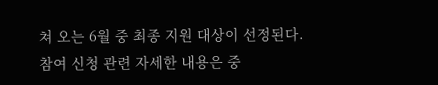쳐 오는 6월 중 최종 지원 대상이 선정된다.
참여 신청 관련 자세한 내용은 중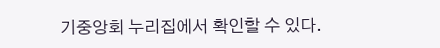기중앙회 누리집에서 확인할 수 있다.